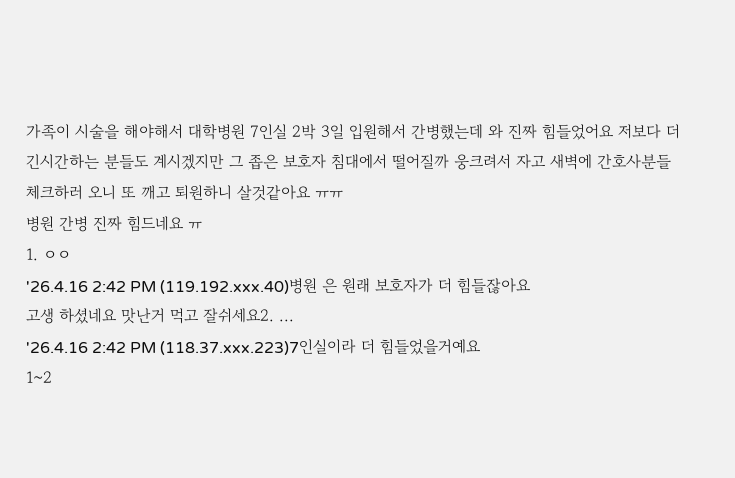가족이 시술을 해야해서 대학병원 7인실 2박 3일 입원해서 간병했는데 와 진짜 힘들었어요 저보다 더 긴시간하는 분들도 계시겠지만 그 좁은 보호자 침대에서 떨어질까 웅크려서 자고 새벽에 간호사분들 체크하러 오니 또 깨고 퇴원하니 살것같아요 ㅠㅠ
병원 간병 진짜 힘드네요 ㅠ
1. ㅇㅇ
'26.4.16 2:42 PM (119.192.xxx.40)병원 은 원래 보호자가 더 힘들잖아요
고생 하셨네요 맛난거 먹고 잘쉬세요2. ...
'26.4.16 2:42 PM (118.37.xxx.223)7인실이라 더 힘들었을거예요
1~2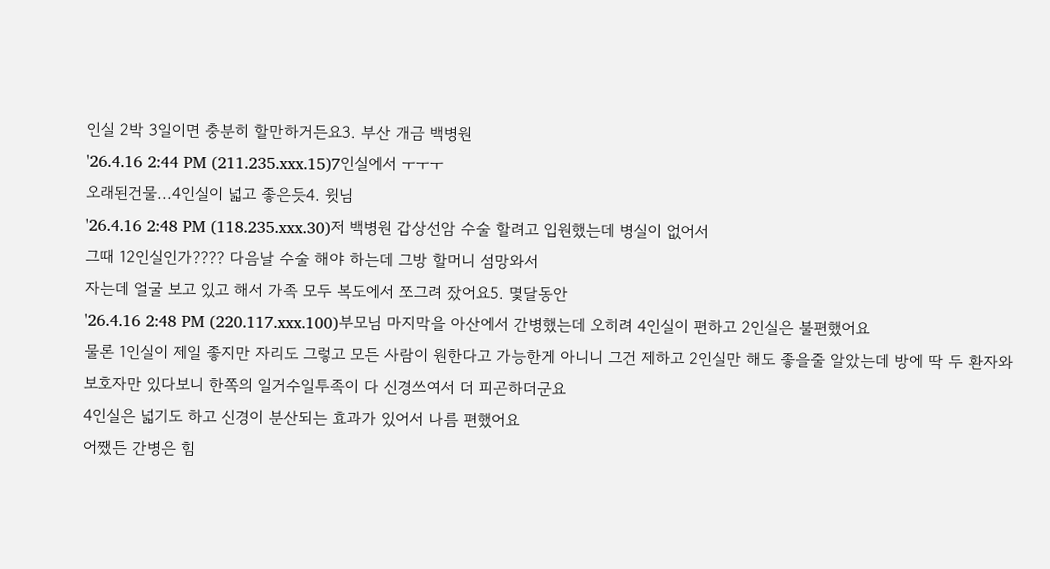인실 2박 3일이면 충분히 할만하거든요3. 부산 개금 백병원
'26.4.16 2:44 PM (211.235.xxx.15)7인실에서 ㅜㅜㅜ
오래된건물...4인실이 넓고 좋은듯4. 윗님
'26.4.16 2:48 PM (118.235.xxx.30)저 백병원 갑상선암 수술 할려고 입원했는데 병실이 없어서
그때 12인실인가???? 다음날 수술 해야 하는데 그방 할머니 섬망와서
자는데 얼굴 보고 있고 해서 가족 모두 복도에서 쪼그려 잤어요5. 몇달동안
'26.4.16 2:48 PM (220.117.xxx.100)부모님 마지막을 아산에서 간병했는데 오히려 4인실이 편하고 2인실은 불편했어요
물론 1인실이 제일 좋지만 자리도 그렇고 모든 사람이 원한다고 가능한게 아니니 그건 제하고 2인실만 해도 좋을줄 알았는데 방에 딱 두 환자와 보호자만 있다보니 한쪽의 일거수일투족이 다 신경쓰여서 더 피곤하더군요
4인실은 넓기도 하고 신경이 분산되는 효과가 있어서 나름 편했어요
어쨌든 간병은 힘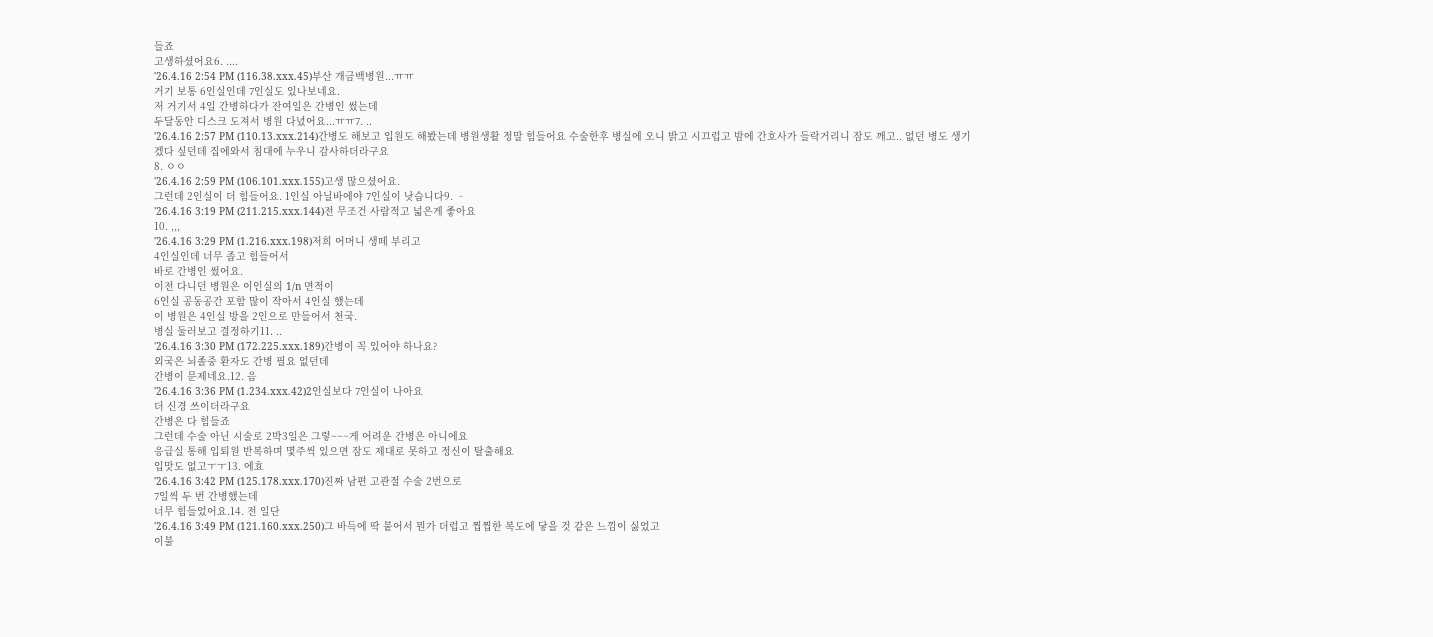들죠
고생하셨어요6. ....
'26.4.16 2:54 PM (116.38.xxx.45)부산 개금백병원...ㅠㅠ
거기 보통 6인실인데 7인실도 있나보네요.
저 거기서 4일 간병하다가 잔여일은 간병인 썼는데
두달동안 디스크 도져서 병원 다녔어요...ㅠㅠ7. ..
'26.4.16 2:57 PM (110.13.xxx.214)간병도 해보고 입원도 해봤는데 병원생활 정말 힘들어요 수술한후 병실에 오니 밝고 시끄럽고 밤에 간호사가 들락거리니 잠도 깨고.. 없던 병도 생기겠다 싶던데 집에와서 침대에 누우니 감사하더라구요
8. ㅇㅇ
'26.4.16 2:59 PM (106.101.xxx.155)고생 많으셨어요.
그런데 2인실이 더 힘들어요. 1인실 아닐바에야 7인실이 낫습니다9. ᆢ
'26.4.16 3:19 PM (211.215.xxx.144)전 무조건 사람적고 넓은게 좋아요
10. ,,,
'26.4.16 3:29 PM (1.216.xxx.198)저희 어머니 생떼 부리고
4인실인데 너무 좁고 힘들어서
바로 간병인 썼어요.
이전 다니던 병원은 이인실의 1/n 면적이
6인실 공동공간 포함 많이 작아서 4인실 했는데
이 병원은 4인실 방을 2인으로 만들어서 천국.
병실 둘러보고 결정하기11. ..
'26.4.16 3:30 PM (172.225.xxx.189)간병이 꼭 있어야 하나요?
외국은 뇌졸중 환자도 간병 필요 없던데
간병이 문제네요.12. 음
'26.4.16 3:36 PM (1.234.xxx.42)2인실보다 7인실이 나아요
더 신경 쓰이더라구요
간병은 다 힘들죠
그런데 수술 아닌 시술로 2박3일은 그렇~~~게 어려운 간병은 아니에요
응급실 통해 입퇴원 반복하며 몇주씩 있으면 잠도 제대로 못하고 정신이 탈출해요
입맛도 없고ㅜㅜ13. 에효
'26.4.16 3:42 PM (125.178.xxx.170)진짜 남편 고관절 수술 2번으로
7일씩 두 번 간병했는데
너무 힘들었어요.14. 전 일단
'26.4.16 3:49 PM (121.160.xxx.250)그 바득에 딱 붙어서 뭔가 더럽고 찝찝한 복도에 닿을 것 같은 느낌이 싫었고
이불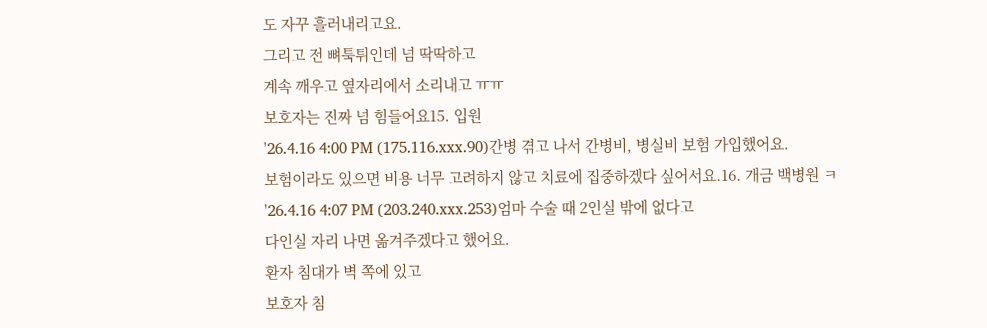도 자꾸 흘러내리고요.
그리고 전 뼈툭튀인데 넘 딱딱하고
계속 깨우고 옆자리에서 소리내고 ㅠㅠ
보호자는 진짜 넘 힘들어요15. 입원
'26.4.16 4:00 PM (175.116.xxx.90)간병 겪고 나서 간병비, 병실비 보험 가입했어요.
보험이라도 있으면 비용 너무 고려하지 않고 치료에 집중하겠다 싶어서요.16. 개금 백병원 ㅋ
'26.4.16 4:07 PM (203.240.xxx.253)엄마 수술 때 2인실 밖에 없다고
다인실 자리 나면 옮겨주겠다고 했어요.
환자 침대가 벽 쪽에 있고
보호자 침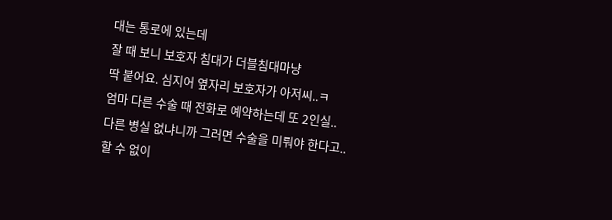대는 통로에 있는데
잘 때 보니 보호자 침대가 더블침대마냥
딱 붙어요. 심지어 옆자리 보호자가 아저씨..ㅋ
엄마 다른 수술 때 전화로 예약하는데 또 2인실..
다른 병실 없냐니까 그러면 수술을 미뤄야 한다고..
할 수 없이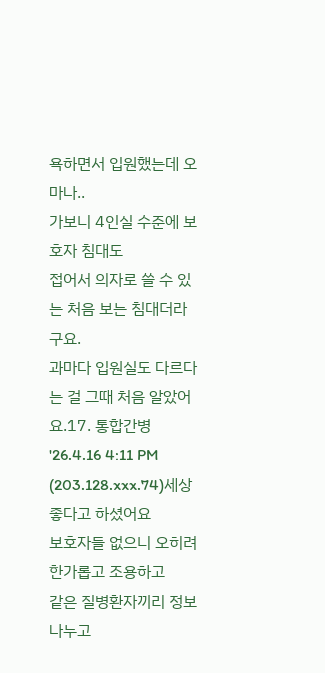욕하면서 입원했는데 오마나..
가보니 4인실 수준에 보호자 침대도
접어서 의자로 쓸 수 있는 처음 보는 침대더라구요.
과마다 입원실도 다르다는 걸 그때 처음 알았어요.17. 통합간병
'26.4.16 4:11 PM (203.128.xxx.74)세상 좋다고 하셨어요
보호자들 없으니 오히려 한가롭고 조용하고
같은 질병환자끼리 정보나누고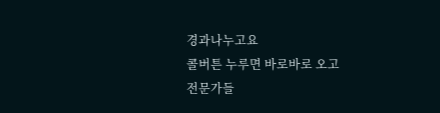경과나누고요
콜버튼 누루면 바로바로 오고
전문가들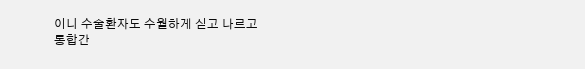이니 수술환자도 수월하게 싣고 나르고
통합간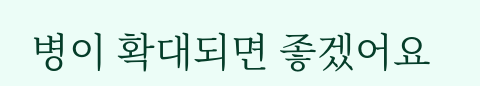병이 확대되면 좋겠어요